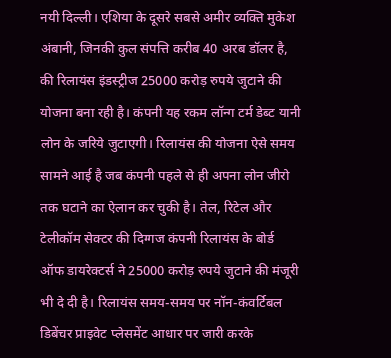नयी दिल्ली। एशिया के दूसरे सबसे अमीर व्यक्ति मुकेश अंबानी, जिनकी कुल संपत्ति करीब 40 अरब डॉलर है, की रिलायंस इंडस्ट्रीज 25000 करोड़ रुपये जुटाने की योजना बना रही है। कंपनी यह रकम लॉन्ग टर्म डेब्ट यानी लोन के जरिये जुटाएगी। रिलायंस की योजना ऐसे समय सामने आई है जब कंपनी पहले से ही अपना लोन जीरो तक घटाने का ऐलान कर चुकी है। तेल, रिटेल और टेलीकॉम सेक्टर की दिग्गज कंपनी रिलायंस के बोर्ड ऑफ डायरेक्टर्स ने 25000 करोड़ रुपये जुटाने की मंजूरी भी दे दी है। रिलायंस समय-समय पर नॉन-कंवर्टिबल डिबेंचर प्राइवेट प्लेसमेंट आधार पर जारी करके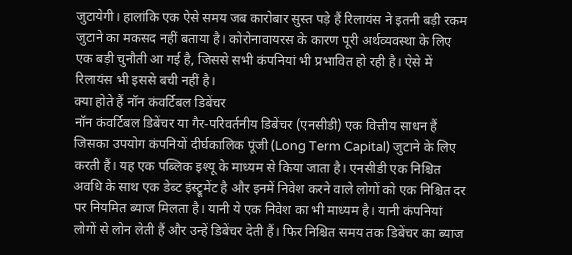जुटायेगी। हालांकि एक ऐसे समय जब कारोबार सुस्त पड़े हैं रिलायंस ने इतनी बड़ी रकम जुटाने का मकसद नहीं बताया है। कोरोनावायरस के कारण पूरी अर्थव्यवस्था के लिए एक बड़ी चुनौती आ गई है, जिससे सभी कंपनियां भी प्रभावित हो रही है। ऐसे में रिलायंस भी इससे बची नहीं है।
क्या होते हैं नॉन कंवर्टिबल डिबेंचर
नॉन कंवर्टिबल डिबेंचर या गैर-परिवर्तनीय डिबेंचर (एनसीडी) एक वित्तीय साधन हैं जिसका उपयोग कंपनियों दीर्घकालिक पूंजी (Long Term Capital) जुटाने के लिए करती हैं। यह एक पब्लिक इश्यू के माध्यम से किया जाता है। एनसीडी एक निश्चित अवधि के साथ एक डेब्ट इंस्ट्रूमेंट है और इनमें निवेश करने वाले लोगों को एक निश्चित दर पर नियमित ब्याज मिलता है। यानी ये एक निवेश का भी माध्यम है। यानी कंपनियां लोगों से लोन लेती हैं और उन्हें डिबेंचर देती हैं। फिर निश्चित समय तक डिबेंचर का ब्याज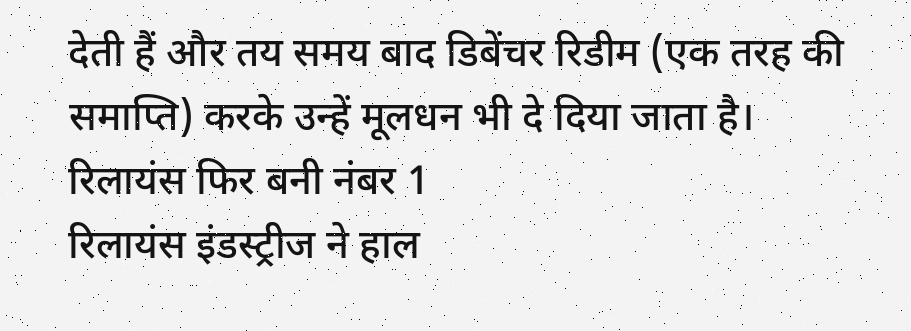देती हैं और तय समय बाद डिबेंचर रिडीम (एक तरह की समाप्ति) करके उन्हें मूलधन भी दे दिया जाता है।
रिलायंस फिर बनी नंबर 1
रिलायंस इंडस्ट्रीज ने हाल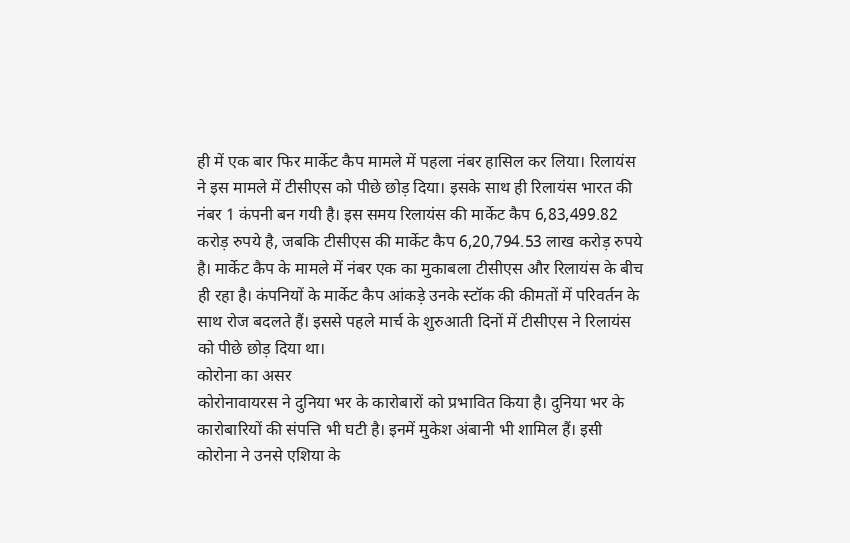ही में एक बार फिर मार्केट कैप मामले में पहला नंबर हासिल कर लिया। रिलायंस ने इस मामले में टीसीएस को पीछे छोड़ दिया। इसके साथ ही रिलायंस भारत की नंबर 1 कंपनी बन गयी है। इस समय रिलायंस की मार्केट कैप 6,83,499.82 करोड़ रुपये है, जबकि टीसीएस की मार्केट कैप 6,20,794.53 लाख करोड़ रुपये है। मार्केट कैप के मामले में नंबर एक का मुकाबला टीसीएस और रिलायंस के बीच ही रहा है। कंपनियों के मार्केट कैप आंकड़े उनके स्टॉक की कीमतों में परिवर्तन के साथ रोज बदलते हैं। इससे पहले मार्च के शुरुआती दिनों में टीसीएस ने रिलायंस को पीछे छोड़ दिया था।
कोरोना का असर
कोरोनावायरस ने दुनिया भर के कारोबारों को प्रभावित किया है। दुनिया भर के कारोबारियों की संपत्ति भी घटी है। इनमें मुकेश अंबानी भी शामिल हैं। इसी कोरोना ने उनसे एशिया के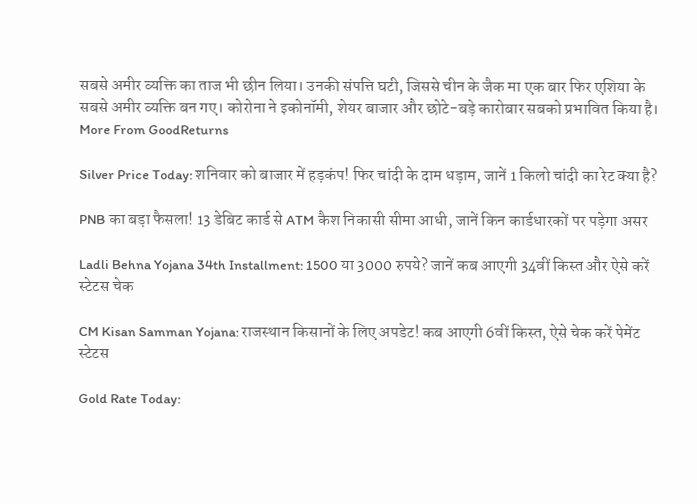सबसे अमीर व्यक्ति का ताज भी छीन लिया। उनकी संपत्ति घटी, जिससे चीन के जैक मा एक बार फिर एशिया के सबसे अमीर व्यक्ति बन गए। कोरोना ने इकोनॉमी, शेयर बाजार और छोटे-बड़े कारोबार सबको प्रभावित किया है।
More From GoodReturns

Silver Price Today: शनिवार को बाजार में हड़कंप! फिर चांदी के दाम धड़ाम, जानें 1 किलो चांदी का रेट क्या है?

PNB का बड़ा फैसला! 13 डेबिट कार्ड से ATM कैश निकासी सीमा आधी, जानें किन कार्डधारकों पर पड़ेगा असर

Ladli Behna Yojana 34th Installment: 1500 या 3000 रुपये? जानें कब आएगी 34वीं किस्त और ऐसे करें स्टेटस चेक

CM Kisan Samman Yojana: राजस्थान किसानों के लिए अपडेट! कब आएगी 6वीं किस्त, ऐसे चेक करें पेमेंट स्टेटस

Gold Rate Today: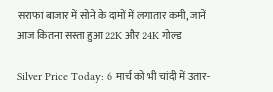सराफा बाजार में सोने के दामों में लगातार कमी, जानें आज कितना सस्ता हुआ 22K और 24K गोल्ड

Silver Price Today: 6 मार्च को भी चांदी में उतार-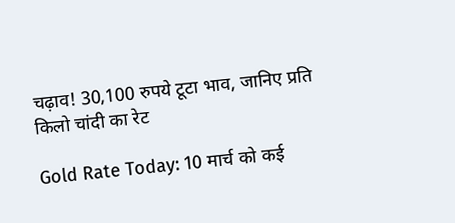चढ़ाव! 30,100 रुपये टूटा भाव, जानिए प्रति किलो चांदी का रेट

Gold Rate Today: 10 मार्च को कई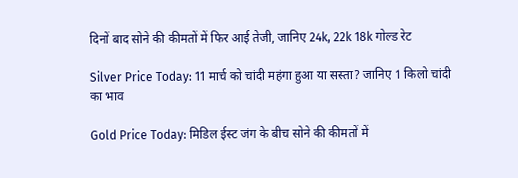दिनों बाद सोने की कीमतों में फिर आई तेजी, जानिए 24k, 22k 18k गोल्ड रेट

Silver Price Today: 11 मार्च को चांदी महंगा हुआ या सस्ता? जानिए 1 किलो चांदी का भाव

Gold Price Today: मिडिल ईस्ट जंग के बीच सोने की कीमतों में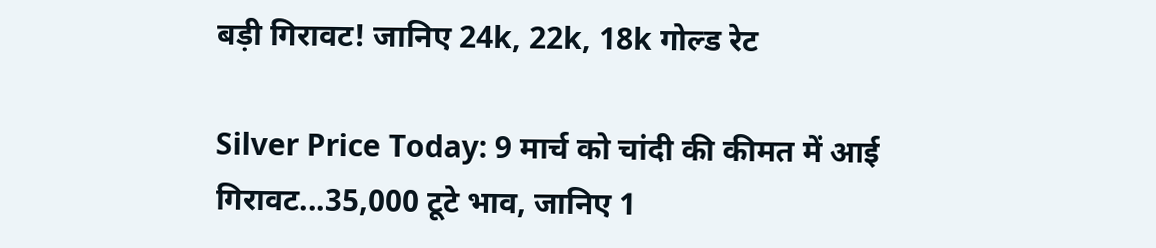बड़ी गिरावट! जानिए 24k, 22k, 18k गोल्ड रेट

Silver Price Today: 9 मार्च को चांदी की कीमत में आई गिरावट...35,000 टूटे भाव, जानिए 1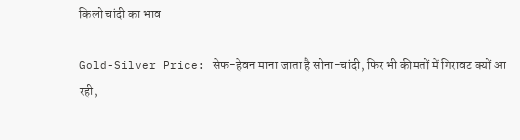किलो चांदी का भाव

Gold-Silver Price: सेफ-हेवन माना जाता है सोना-चांदी, फिर भी कीमतों में गिरावट क्यों आ रही,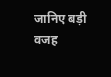जानिए बड़ी वजह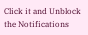Click it and Unblock the Notifications